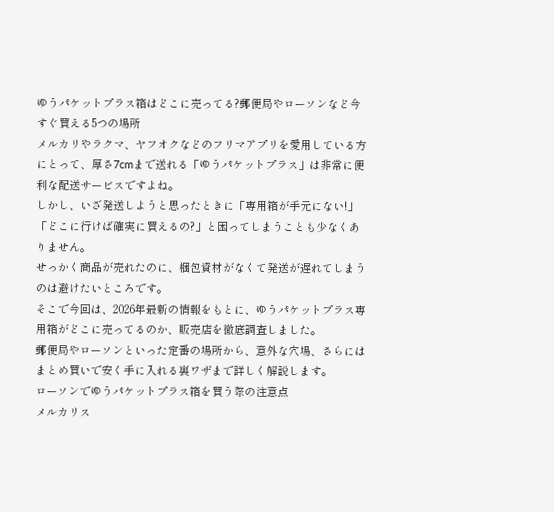ゆうパケットプラス箱はどこに売ってる?郵便局やローソンなど今すぐ買える5つの場所
メルカリやラクマ、ヤフオクなどのフリマアプリを愛用している方にとって、厚さ7cmまで送れる「ゆうパケットプラス」は非常に便利な配送サービスですよね。
しかし、いざ発送しようと思ったときに「専用箱が手元にない!」「どこに行けば確実に買えるの?」と困ってしまうことも少なくありません。
せっかく商品が売れたのに、梱包資材がなくて発送が遅れてしまうのは避けたいところです。
そこで今回は、2026年最新の情報をもとに、ゆうパケットプラス専用箱がどこに売ってるのか、販売店を徹底調査しました。
郵便局やローソンといった定番の場所から、意外な穴場、さらにはまとめ買いで安く手に入れる裏ワザまで詳しく解説します。
ローソンでゆうパケットプラス箱を買う際の注意点
メルカリス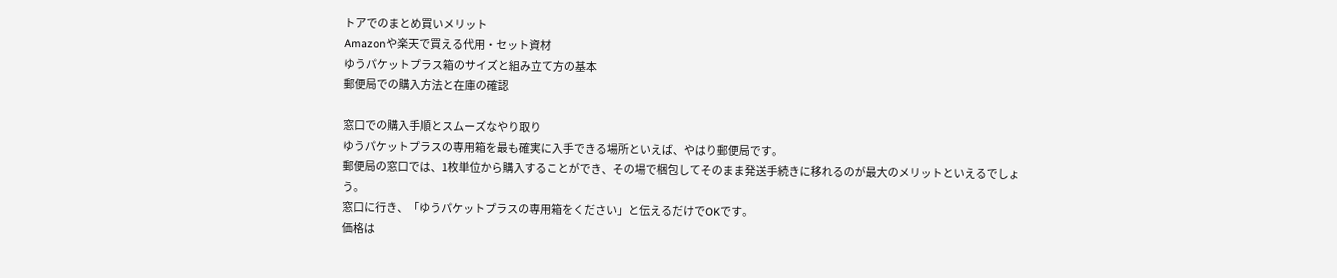トアでのまとめ買いメリット
Amazonや楽天で買える代用・セット資材
ゆうパケットプラス箱のサイズと組み立て方の基本
郵便局での購入方法と在庫の確認

窓口での購入手順とスムーズなやり取り
ゆうパケットプラスの専用箱を最も確実に入手できる場所といえば、やはり郵便局です。
郵便局の窓口では、1枚単位から購入することができ、その場で梱包してそのまま発送手続きに移れるのが最大のメリットといえるでしょう。
窓口に行き、「ゆうパケットプラスの専用箱をください」と伝えるだけでOKです。
価格は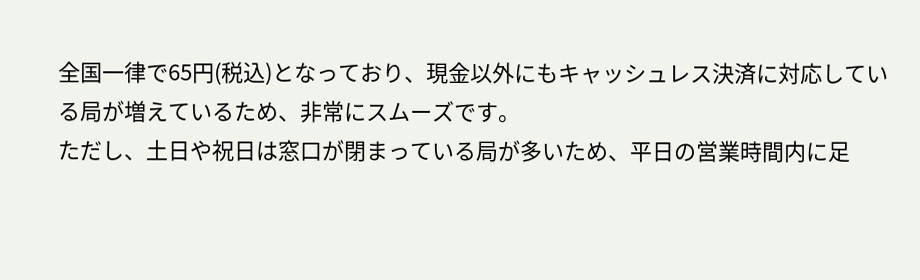全国一律で65円(税込)となっており、現金以外にもキャッシュレス決済に対応している局が増えているため、非常にスムーズです。
ただし、土日や祝日は窓口が閉まっている局が多いため、平日の営業時間内に足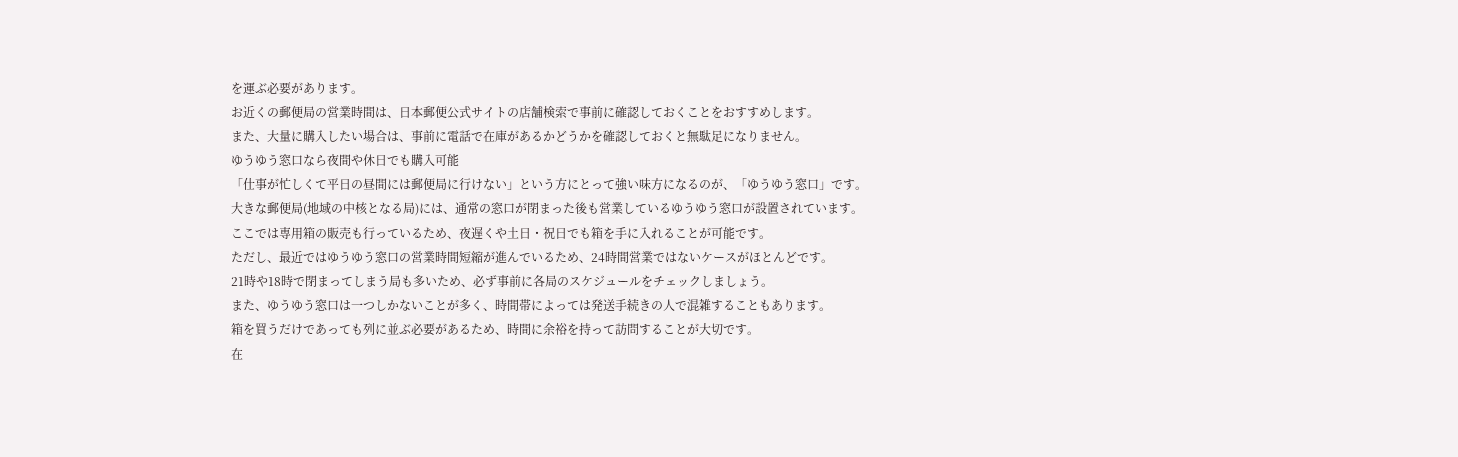を運ぶ必要があります。
お近くの郵便局の営業時間は、日本郵便公式サイトの店舗検索で事前に確認しておくことをおすすめします。
また、大量に購入したい場合は、事前に電話で在庫があるかどうかを確認しておくと無駄足になりません。
ゆうゆう窓口なら夜間や休日でも購入可能
「仕事が忙しくて平日の昼間には郵便局に行けない」という方にとって強い味方になるのが、「ゆうゆう窓口」です。
大きな郵便局(地域の中核となる局)には、通常の窓口が閉まった後も営業しているゆうゆう窓口が設置されています。
ここでは専用箱の販売も行っているため、夜遅くや土日・祝日でも箱を手に入れることが可能です。
ただし、最近ではゆうゆう窓口の営業時間短縮が進んでいるため、24時間営業ではないケースがほとんどです。
21時や18時で閉まってしまう局も多いため、必ず事前に各局のスケジュールをチェックしましょう。
また、ゆうゆう窓口は一つしかないことが多く、時間帯によっては発送手続きの人で混雑することもあります。
箱を買うだけであっても列に並ぶ必要があるため、時間に余裕を持って訪問することが大切です。
在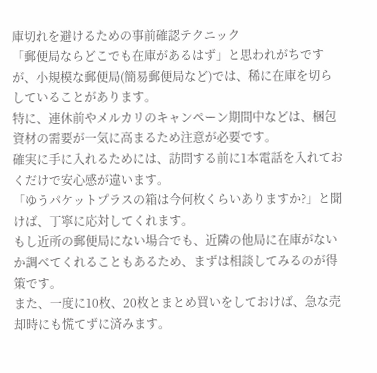庫切れを避けるための事前確認テクニック
「郵便局ならどこでも在庫があるはず」と思われがちですが、小規模な郵便局(簡易郵便局など)では、稀に在庫を切らしていることがあります。
特に、連休前やメルカリのキャンペーン期間中などは、梱包資材の需要が一気に高まるため注意が必要です。
確実に手に入れるためには、訪問する前に1本電話を入れておくだけで安心感が違います。
「ゆうパケットプラスの箱は今何枚くらいありますか?」と聞けば、丁寧に応対してくれます。
もし近所の郵便局にない場合でも、近隣の他局に在庫がないか調べてくれることもあるため、まずは相談してみるのが得策です。
また、一度に10枚、20枚とまとめ買いをしておけば、急な売却時にも慌てずに済みます。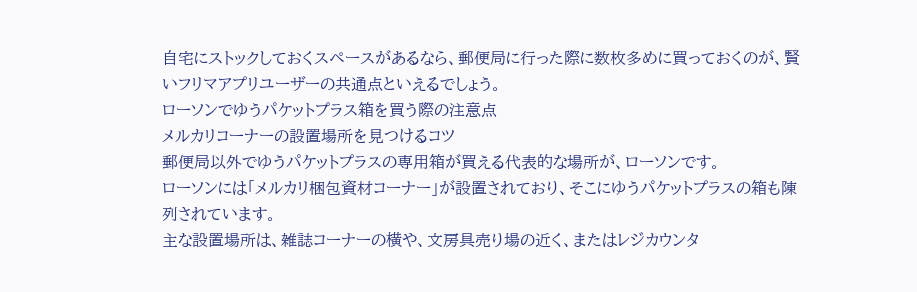自宅にストックしておくスペースがあるなら、郵便局に行った際に数枚多めに買っておくのが、賢いフリマアプリユーザーの共通点といえるでしょう。
ローソンでゆうパケットプラス箱を買う際の注意点
メルカリコーナーの設置場所を見つけるコツ
郵便局以外でゆうパケットプラスの専用箱が買える代表的な場所が、ローソンです。
ローソンには「メルカリ梱包資材コーナー」が設置されており、そこにゆうパケットプラスの箱も陳列されています。
主な設置場所は、雑誌コーナーの横や、文房具売り場の近く、またはレジカウンタ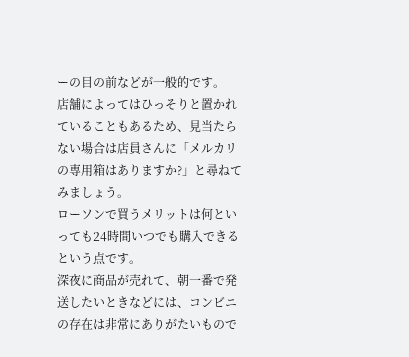ーの目の前などが一般的です。
店舗によってはひっそりと置かれていることもあるため、見当たらない場合は店員さんに「メルカリの専用箱はありますか?」と尋ねてみましょう。
ローソンで買うメリットは何といっても24時間いつでも購入できるという点です。
深夜に商品が売れて、朝一番で発送したいときなどには、コンビニの存在は非常にありがたいもので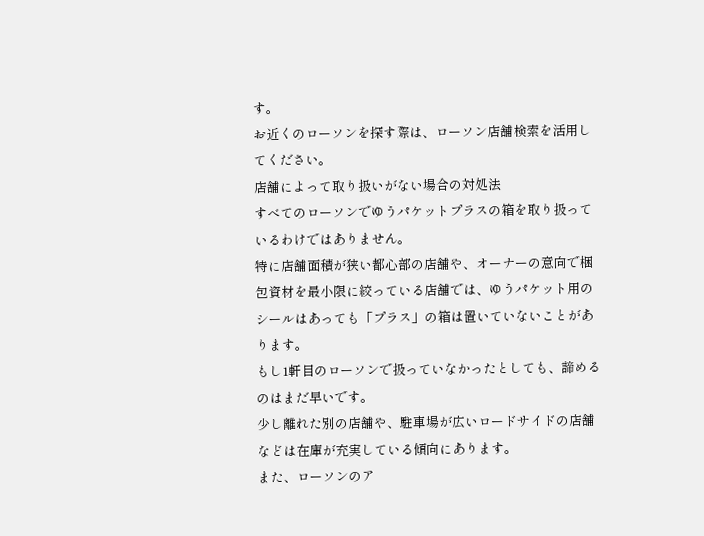す。
お近くのローソンを探す際は、ローソン店舗検索を活用してください。
店舗によって取り扱いがない場合の対処法
すべてのローソンでゆうパケットプラスの箱を取り扱っているわけではありません。
特に店舗面積が狭い都心部の店舗や、オーナーの意向で梱包資材を最小限に絞っている店舗では、ゆうパケット用のシールはあっても「プラス」の箱は置いていないことがあります。
もし1軒目のローソンで扱っていなかったとしても、諦めるのはまだ早いです。
少し離れた別の店舗や、駐車場が広いロードサイドの店舗などは在庫が充実している傾向にあります。
また、ローソンのア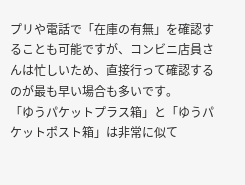プリや電話で「在庫の有無」を確認することも可能ですが、コンビニ店員さんは忙しいため、直接行って確認するのが最も早い場合も多いです。
「ゆうパケットプラス箱」と「ゆうパケットポスト箱」は非常に似て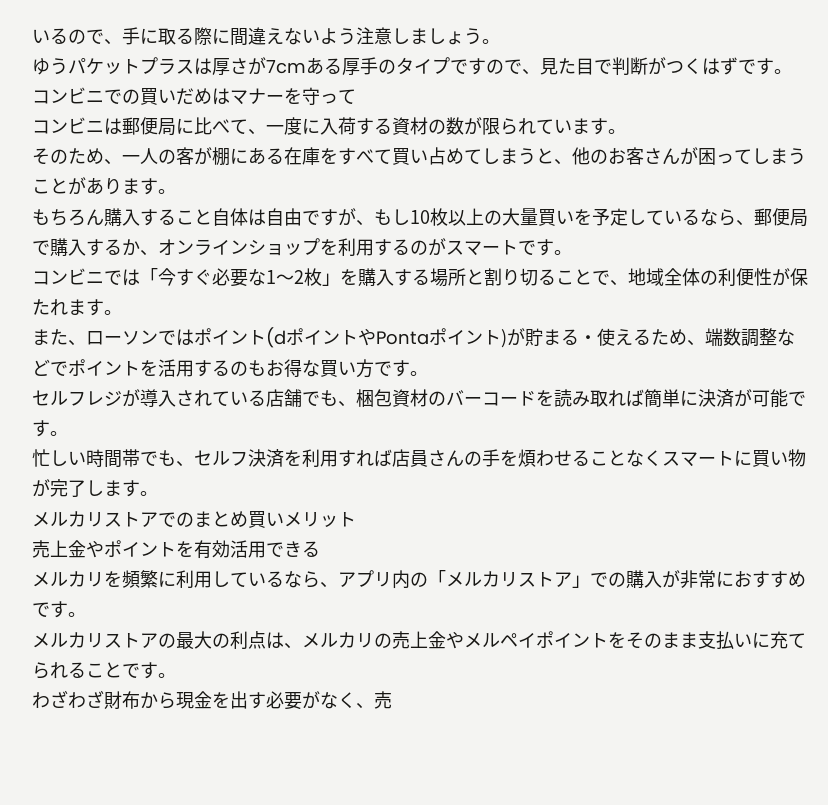いるので、手に取る際に間違えないよう注意しましょう。
ゆうパケットプラスは厚さが7cmある厚手のタイプですので、見た目で判断がつくはずです。
コンビニでの買いだめはマナーを守って
コンビニは郵便局に比べて、一度に入荷する資材の数が限られています。
そのため、一人の客が棚にある在庫をすべて買い占めてしまうと、他のお客さんが困ってしまうことがあります。
もちろん購入すること自体は自由ですが、もし10枚以上の大量買いを予定しているなら、郵便局で購入するか、オンラインショップを利用するのがスマートです。
コンビニでは「今すぐ必要な1〜2枚」を購入する場所と割り切ることで、地域全体の利便性が保たれます。
また、ローソンではポイント(dポイントやPontaポイント)が貯まる・使えるため、端数調整などでポイントを活用するのもお得な買い方です。
セルフレジが導入されている店舗でも、梱包資材のバーコードを読み取れば簡単に決済が可能です。
忙しい時間帯でも、セルフ決済を利用すれば店員さんの手を煩わせることなくスマートに買い物が完了します。
メルカリストアでのまとめ買いメリット
売上金やポイントを有効活用できる
メルカリを頻繁に利用しているなら、アプリ内の「メルカリストア」での購入が非常におすすめです。
メルカリストアの最大の利点は、メルカリの売上金やメルペイポイントをそのまま支払いに充てられることです。
わざわざ財布から現金を出す必要がなく、売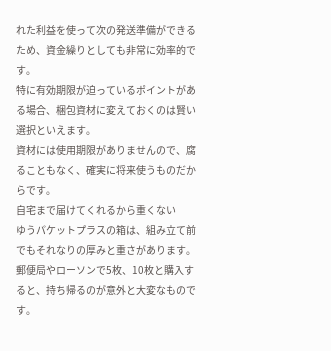れた利益を使って次の発送準備ができるため、資金繰りとしても非常に効率的です。
特に有効期限が迫っているポイントがある場合、梱包資材に変えておくのは賢い選択といえます。
資材には使用期限がありませんので、腐ることもなく、確実に将来使うものだからです。
自宅まで届けてくれるから重くない
ゆうパケットプラスの箱は、組み立て前でもそれなりの厚みと重さがあります。
郵便局やローソンで5枚、10枚と購入すると、持ち帰るのが意外と大変なものです。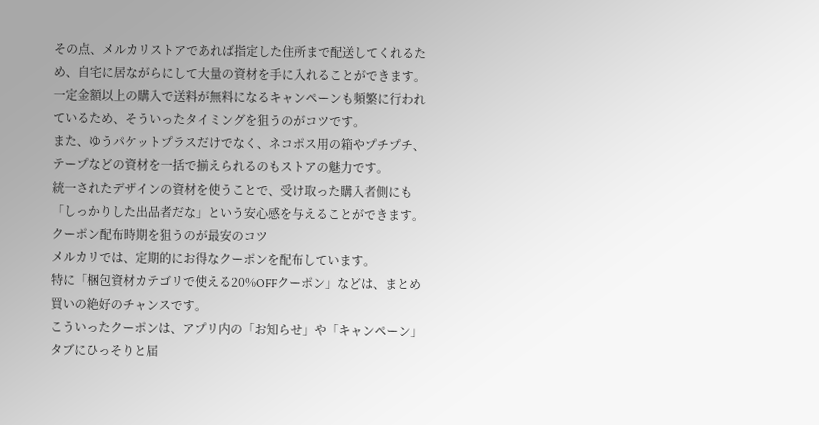その点、メルカリストアであれば指定した住所まで配送してくれるため、自宅に居ながらにして大量の資材を手に入れることができます。
一定金額以上の購入で送料が無料になるキャンペーンも頻繁に行われているため、そういったタイミングを狙うのがコツです。
また、ゆうパケットプラスだけでなく、ネコポス用の箱やプチプチ、テープなどの資材を一括で揃えられるのもストアの魅力です。
統一されたデザインの資材を使うことで、受け取った購入者側にも「しっかりした出品者だな」という安心感を与えることができます。
クーポン配布時期を狙うのが最安のコツ
メルカリでは、定期的にお得なクーポンを配布しています。
特に「梱包資材カテゴリで使える20%OFFクーポン」などは、まとめ買いの絶好のチャンスです。
こういったクーポンは、アプリ内の「お知らせ」や「キャンペーン」タブにひっそりと届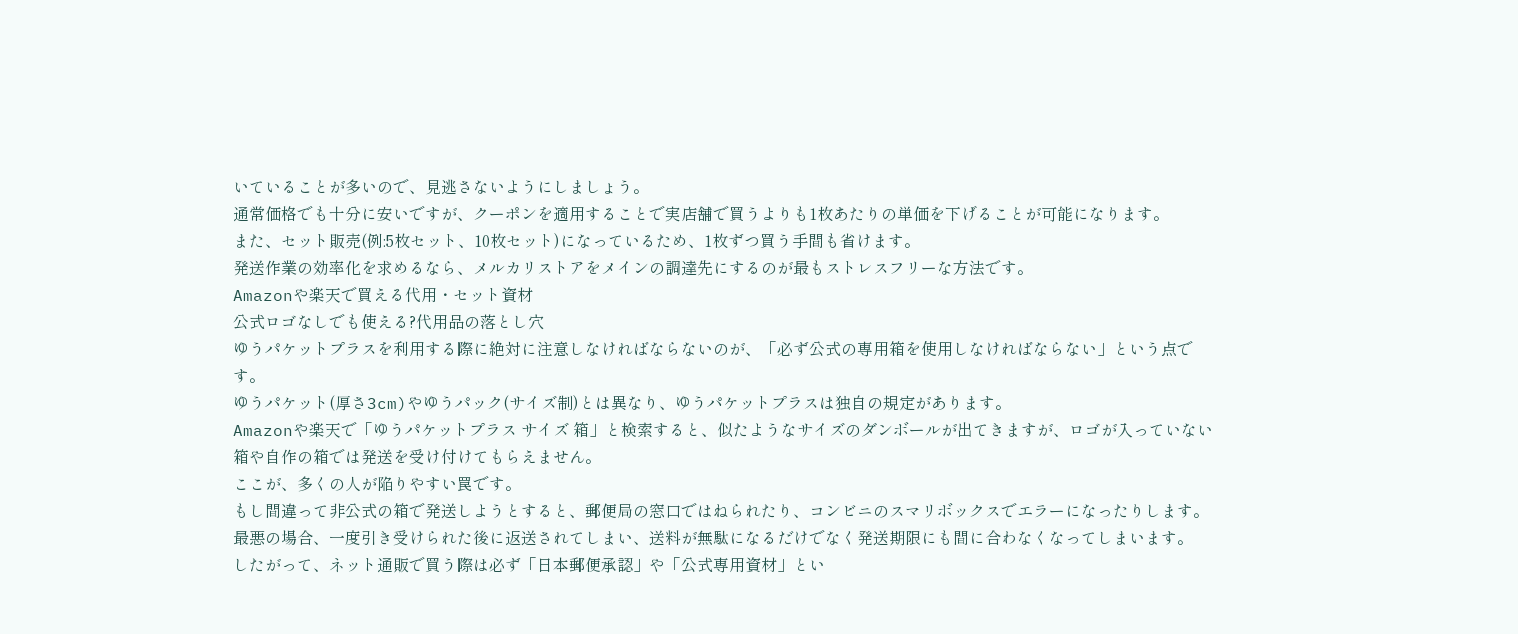いていることが多いので、見逃さないようにしましょう。
通常価格でも十分に安いですが、クーポンを適用することで実店舗で買うよりも1枚あたりの単価を下げることが可能になります。
また、セット販売(例:5枚セット、10枚セット)になっているため、1枚ずつ買う手間も省けます。
発送作業の効率化を求めるなら、メルカリストアをメインの調達先にするのが最もストレスフリーな方法です。
Amazonや楽天で買える代用・セット資材
公式ロゴなしでも使える?代用品の落とし穴
ゆうパケットプラスを利用する際に絶対に注意しなければならないのが、「必ず公式の専用箱を使用しなければならない」という点です。
ゆうパケット(厚さ3cm)やゆうパック(サイズ制)とは異なり、ゆうパケットプラスは独自の規定があります。
Amazonや楽天で「ゆうパケットプラス サイズ 箱」と検索すると、似たようなサイズのダンボールが出てきますが、ロゴが入っていない箱や自作の箱では発送を受け付けてもらえません。
ここが、多くの人が陥りやすい罠です。
もし間違って非公式の箱で発送しようとすると、郵便局の窓口ではねられたり、コンビニのスマリボックスでエラーになったりします。
最悪の場合、一度引き受けられた後に返送されてしまい、送料が無駄になるだけでなく発送期限にも間に合わなくなってしまいます。
したがって、ネット通販で買う際は必ず「日本郵便承認」や「公式専用資材」とい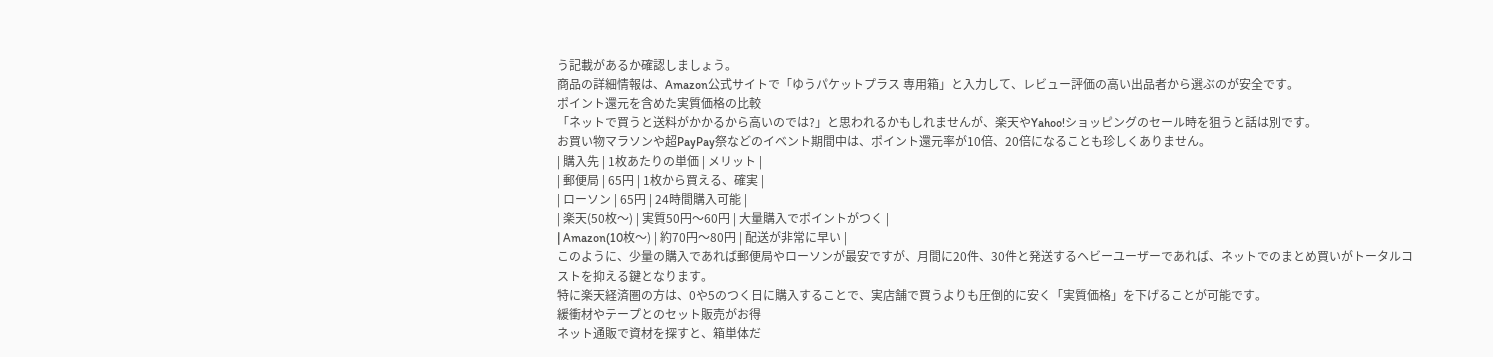う記載があるか確認しましょう。
商品の詳細情報は、Amazon公式サイトで「ゆうパケットプラス 専用箱」と入力して、レビュー評価の高い出品者から選ぶのが安全です。
ポイント還元を含めた実質価格の比較
「ネットで買うと送料がかかるから高いのでは?」と思われるかもしれませんが、楽天やYahoo!ショッピングのセール時を狙うと話は別です。
お買い物マラソンや超PayPay祭などのイベント期間中は、ポイント還元率が10倍、20倍になることも珍しくありません。
| 購入先 | 1枚あたりの単価 | メリット |
| 郵便局 | 65円 | 1枚から買える、確実 |
| ローソン | 65円 | 24時間購入可能 |
| 楽天(50枚〜) | 実質50円〜60円 | 大量購入でポイントがつく |
| Amazon(10枚〜) | 約70円〜80円 | 配送が非常に早い |
このように、少量の購入であれば郵便局やローソンが最安ですが、月間に20件、30件と発送するヘビーユーザーであれば、ネットでのまとめ買いがトータルコストを抑える鍵となります。
特に楽天経済圏の方は、0や5のつく日に購入することで、実店舗で買うよりも圧倒的に安く「実質価格」を下げることが可能です。
緩衝材やテープとのセット販売がお得
ネット通販で資材を探すと、箱単体だ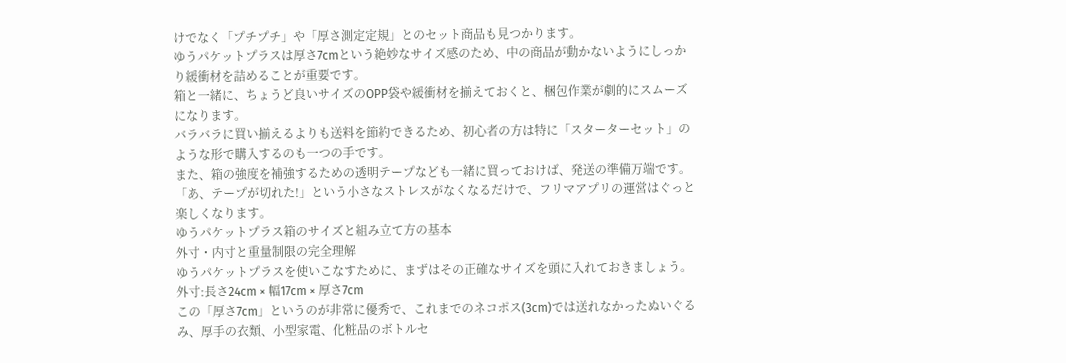けでなく「プチプチ」や「厚さ測定定規」とのセット商品も見つかります。
ゆうパケットプラスは厚さ7cmという絶妙なサイズ感のため、中の商品が動かないようにしっかり緩衝材を詰めることが重要です。
箱と一緒に、ちょうど良いサイズのOPP袋や緩衝材を揃えておくと、梱包作業が劇的にスムーズになります。
バラバラに買い揃えるよりも送料を節約できるため、初心者の方は特に「スターターセット」のような形で購入するのも一つの手です。
また、箱の強度を補強するための透明テープなども一緒に買っておけば、発送の準備万端です。
「あ、テープが切れた!」という小さなストレスがなくなるだけで、フリマアプリの運営はぐっと楽しくなります。
ゆうパケットプラス箱のサイズと組み立て方の基本
外寸・内寸と重量制限の完全理解
ゆうパケットプラスを使いこなすために、まずはその正確なサイズを頭に入れておきましょう。
外寸:長さ24cm × 幅17cm × 厚さ7cm
この「厚さ7cm」というのが非常に優秀で、これまでのネコポス(3cm)では送れなかったぬいぐるみ、厚手の衣類、小型家電、化粧品のボトルセ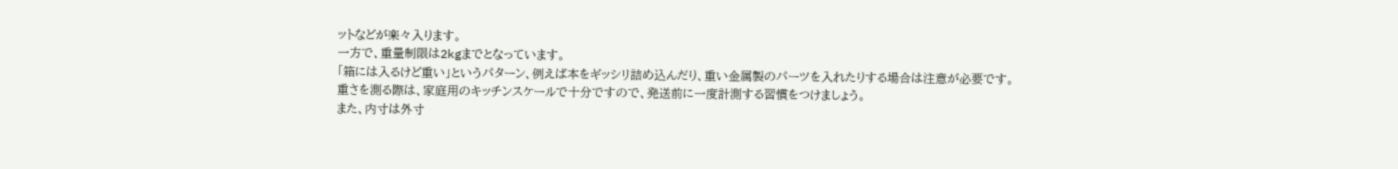ットなどが楽々入ります。
一方で、重量制限は2kgまでとなっています。
「箱には入るけど重い」というパターン、例えば本をギッシリ詰め込んだり、重い金属製のパーツを入れたりする場合は注意が必要です。
重さを測る際は、家庭用のキッチンスケールで十分ですので、発送前に一度計測する習慣をつけましょう。
また、内寸は外寸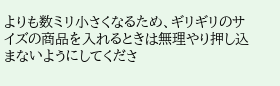よりも数ミリ小さくなるため、ギリギリのサイズの商品を入れるときは無理やり押し込まないようにしてくださ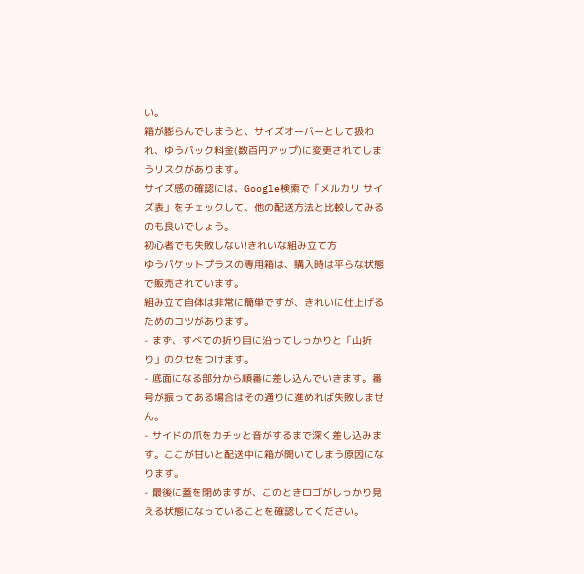い。
箱が膨らんでしまうと、サイズオーバーとして扱われ、ゆうパック料金(数百円アップ)に変更されてしまうリスクがあります。
サイズ感の確認には、Google検索で「メルカリ サイズ表」をチェックして、他の配送方法と比較してみるのも良いでしょう。
初心者でも失敗しない!きれいな組み立て方
ゆうパケットプラスの専用箱は、購入時は平らな状態で販売されています。
組み立て自体は非常に簡単ですが、きれいに仕上げるためのコツがあります。
- まず、すべての折り目に沿ってしっかりと「山折り」のクセをつけます。
- 底面になる部分から順番に差し込んでいきます。番号が振ってある場合はその通りに進めれば失敗しません。
- サイドの爪をカチッと音がするまで深く差し込みます。ここが甘いと配送中に箱が開いてしまう原因になります。
- 最後に蓋を閉めますが、このときロゴがしっかり見える状態になっていることを確認してください。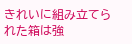きれいに組み立てられた箱は強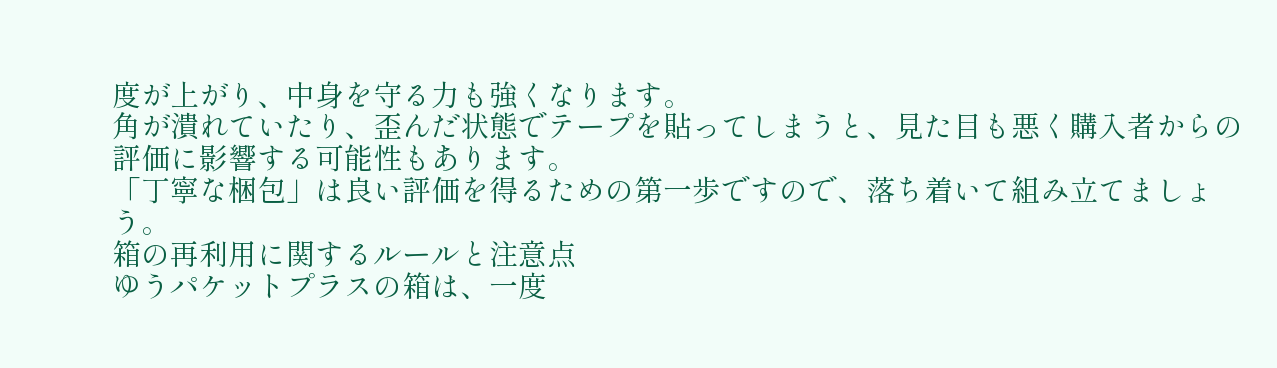度が上がり、中身を守る力も強くなります。
角が潰れていたり、歪んだ状態でテープを貼ってしまうと、見た目も悪く購入者からの評価に影響する可能性もあります。
「丁寧な梱包」は良い評価を得るための第一歩ですので、落ち着いて組み立てましょう。
箱の再利用に関するルールと注意点
ゆうパケットプラスの箱は、一度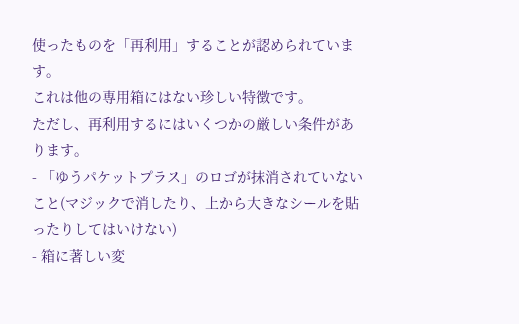使ったものを「再利用」することが認められています。
これは他の専用箱にはない珍しい特徴です。
ただし、再利用するにはいくつかの厳しい条件があります。
- 「ゆうパケットプラス」のロゴが抹消されていないこと(マジックで消したり、上から大きなシールを貼ったりしてはいけない)
- 箱に著しい変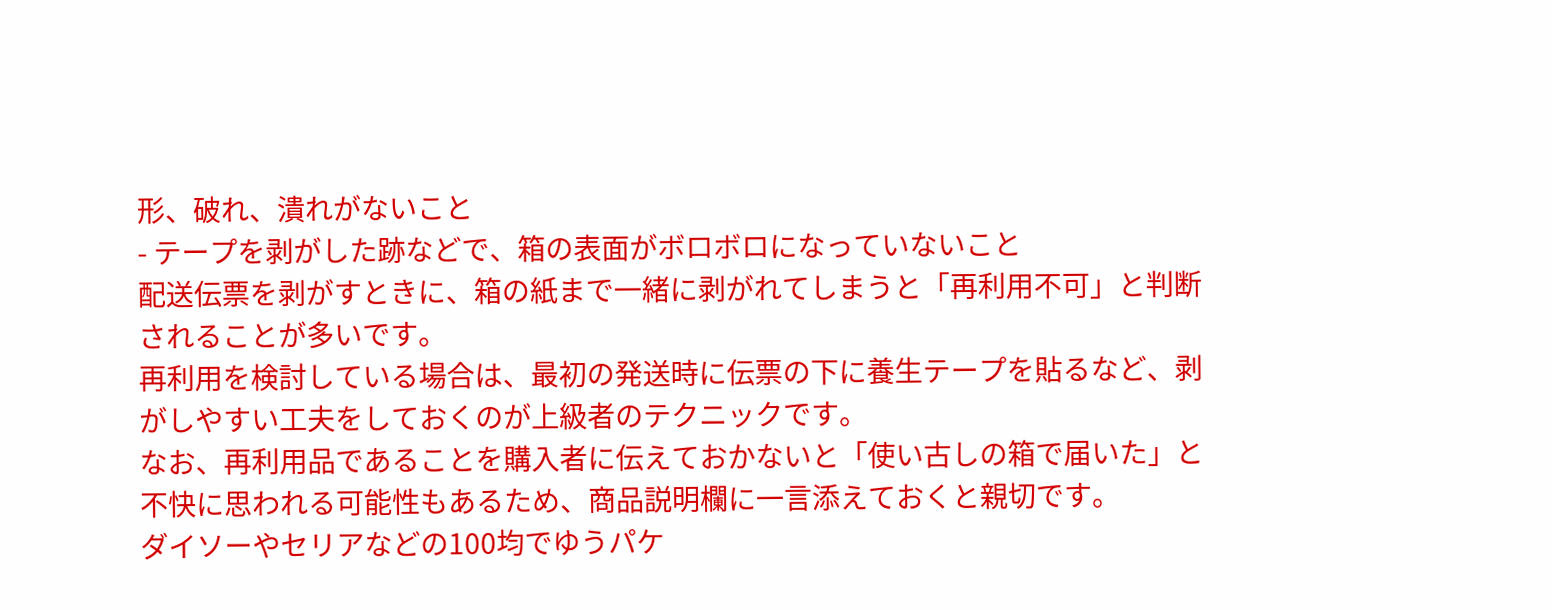形、破れ、潰れがないこと
- テープを剥がした跡などで、箱の表面がボロボロになっていないこと
配送伝票を剥がすときに、箱の紙まで一緒に剥がれてしまうと「再利用不可」と判断されることが多いです。
再利用を検討している場合は、最初の発送時に伝票の下に養生テープを貼るなど、剥がしやすい工夫をしておくのが上級者のテクニックです。
なお、再利用品であることを購入者に伝えておかないと「使い古しの箱で届いた」と不快に思われる可能性もあるため、商品説明欄に一言添えておくと親切です。
ダイソーやセリアなどの100均でゆうパケ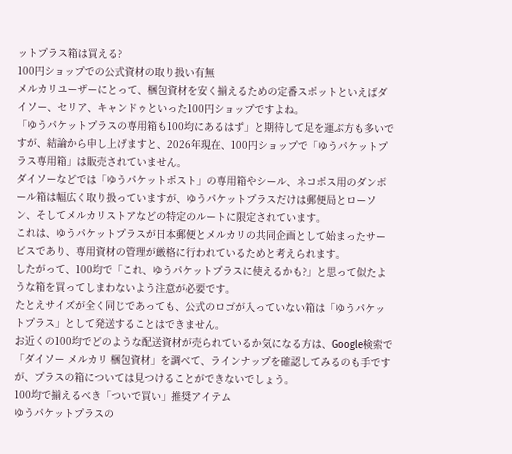ットプラス箱は買える?
100円ショップでの公式資材の取り扱い有無
メルカリユーザーにとって、梱包資材を安く揃えるための定番スポットといえばダイソー、セリア、キャンドゥといった100円ショップですよね。
「ゆうパケットプラスの専用箱も100均にあるはず」と期待して足を運ぶ方も多いですが、結論から申し上げますと、2026年現在、100円ショップで「ゆうパケットプラス専用箱」は販売されていません。
ダイソーなどでは「ゆうパケットポスト」の専用箱やシール、ネコポス用のダンボール箱は幅広く取り扱っていますが、ゆうパケットプラスだけは郵便局とローソン、そしてメルカリストアなどの特定のルートに限定されています。
これは、ゆうパケットプラスが日本郵便とメルカリの共同企画として始まったサービスであり、専用資材の管理が厳格に行われているためと考えられます。
したがって、100均で「これ、ゆうパケットプラスに使えるかも?」と思って似たような箱を買ってしまわないよう注意が必要です。
たとえサイズが全く同じであっても、公式のロゴが入っていない箱は「ゆうパケットプラス」として発送することはできません。
お近くの100均でどのような配送資材が売られているか気になる方は、Google検索で「ダイソー メルカリ 梱包資材」を調べて、ラインナップを確認してみるのも手ですが、プラスの箱については見つけることができないでしょう。
100均で揃えるべき「ついで買い」推奨アイテム
ゆうパケットプラスの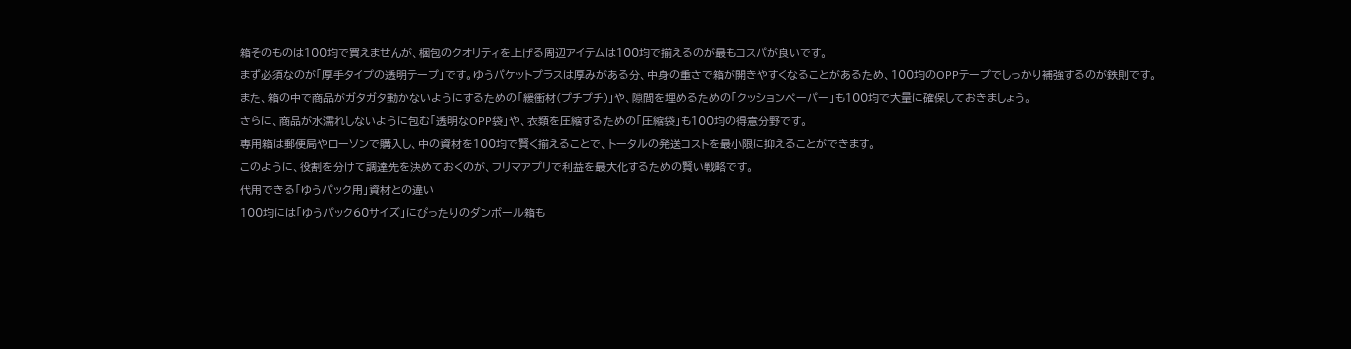箱そのものは100均で買えませんが、梱包のクオリティを上げる周辺アイテムは100均で揃えるのが最もコスパが良いです。
まず必須なのが「厚手タイプの透明テープ」です。ゆうパケットプラスは厚みがある分、中身の重さで箱が開きやすくなることがあるため、100均のOPPテープでしっかり補強するのが鉄則です。
また、箱の中で商品がガタガタ動かないようにするための「緩衝材(プチプチ)」や、隙間を埋めるための「クッションペーパー」も100均で大量に確保しておきましょう。
さらに、商品が水濡れしないように包む「透明なOPP袋」や、衣類を圧縮するための「圧縮袋」も100均の得意分野です。
専用箱は郵便局やローソンで購入し、中の資材を100均で賢く揃えることで、トータルの発送コストを最小限に抑えることができます。
このように、役割を分けて調達先を決めておくのが、フリマアプリで利益を最大化するための賢い戦略です。
代用できる「ゆうパック用」資材との違い
100均には「ゆうパック60サイズ」にぴったりのダンボール箱も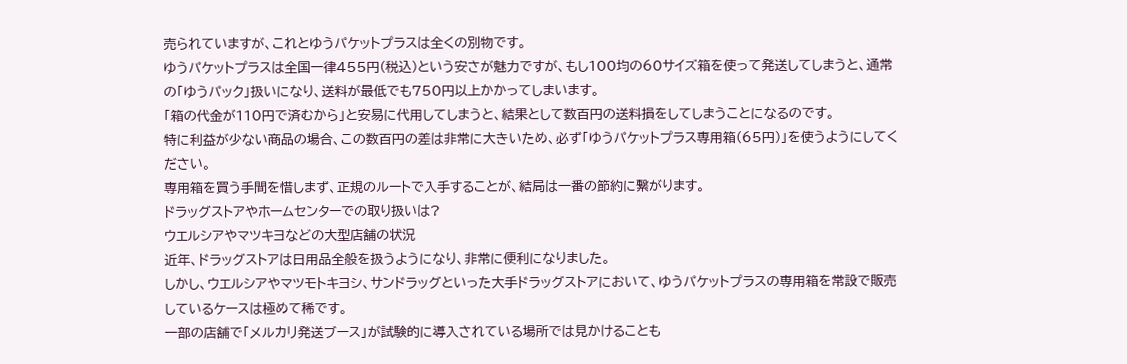売られていますが、これとゆうパケットプラスは全くの別物です。
ゆうパケットプラスは全国一律455円(税込)という安さが魅力ですが、もし100均の60サイズ箱を使って発送してしまうと、通常の「ゆうパック」扱いになり、送料が最低でも750円以上かかってしまいます。
「箱の代金が110円で済むから」と安易に代用してしまうと、結果として数百円の送料損をしてしまうことになるのです。
特に利益が少ない商品の場合、この数百円の差は非常に大きいため、必ず「ゆうパケットプラス専用箱(65円)」を使うようにしてください。
専用箱を買う手間を惜しまず、正規のルートで入手することが、結局は一番の節約に繋がります。
ドラッグストアやホームセンターでの取り扱いは?
ウエルシアやマツキヨなどの大型店舗の状況
近年、ドラッグストアは日用品全般を扱うようになり、非常に便利になりました。
しかし、ウエルシアやマツモトキヨシ、サンドラッグといった大手ドラッグストアにおいて、ゆうパケットプラスの専用箱を常設で販売しているケースは極めて稀です。
一部の店舗で「メルカリ発送ブース」が試験的に導入されている場所では見かけることも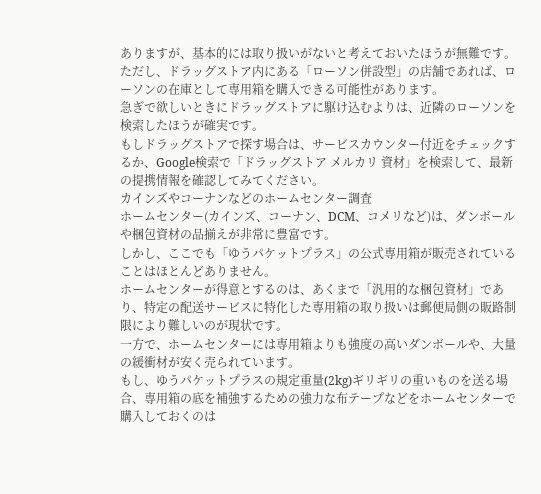ありますが、基本的には取り扱いがないと考えておいたほうが無難です。
ただし、ドラッグストア内にある「ローソン併設型」の店舗であれば、ローソンの在庫として専用箱を購入できる可能性があります。
急ぎで欲しいときにドラッグストアに駆け込むよりは、近隣のローソンを検索したほうが確実です。
もしドラッグストアで探す場合は、サービスカウンター付近をチェックするか、Google検索で「ドラッグストア メルカリ 資材」を検索して、最新の提携情報を確認してみてください。
カインズやコーナンなどのホームセンター調査
ホームセンター(カインズ、コーナン、DCM、コメリなど)は、ダンボールや梱包資材の品揃えが非常に豊富です。
しかし、ここでも「ゆうパケットプラス」の公式専用箱が販売されていることはほとんどありません。
ホームセンターが得意とするのは、あくまで「汎用的な梱包資材」であり、特定の配送サービスに特化した専用箱の取り扱いは郵便局側の販路制限により難しいのが現状です。
一方で、ホームセンターには専用箱よりも強度の高いダンボールや、大量の緩衝材が安く売られています。
もし、ゆうパケットプラスの規定重量(2kg)ギリギリの重いものを送る場合、専用箱の底を補強するための強力な布テープなどをホームセンターで購入しておくのは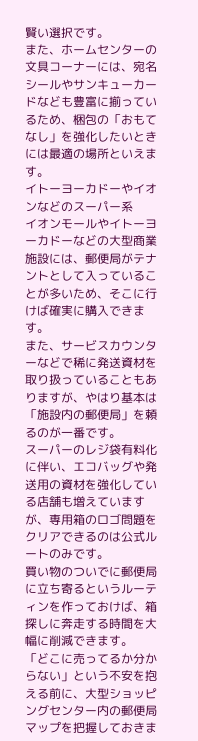賢い選択です。
また、ホームセンターの文具コーナーには、宛名シールやサンキューカードなども豊富に揃っているため、梱包の「おもてなし」を強化したいときには最適の場所といえます。
イトーヨーカドーやイオンなどのスーパー系
イオンモールやイトーヨーカドーなどの大型商業施設には、郵便局がテナントとして入っていることが多いため、そこに行けば確実に購入できます。
また、サービスカウンターなどで稀に発送資材を取り扱っていることもありますが、やはり基本は「施設内の郵便局」を頼るのが一番です。
スーパーのレジ袋有料化に伴い、エコバッグや発送用の資材を強化している店舗も増えていますが、専用箱のロゴ問題をクリアできるのは公式ルートのみです。
買い物のついでに郵便局に立ち寄るというルーティンを作っておけば、箱探しに奔走する時間を大幅に削減できます。
「どこに売ってるか分からない」という不安を抱える前に、大型ショッピングセンター内の郵便局マップを把握しておきま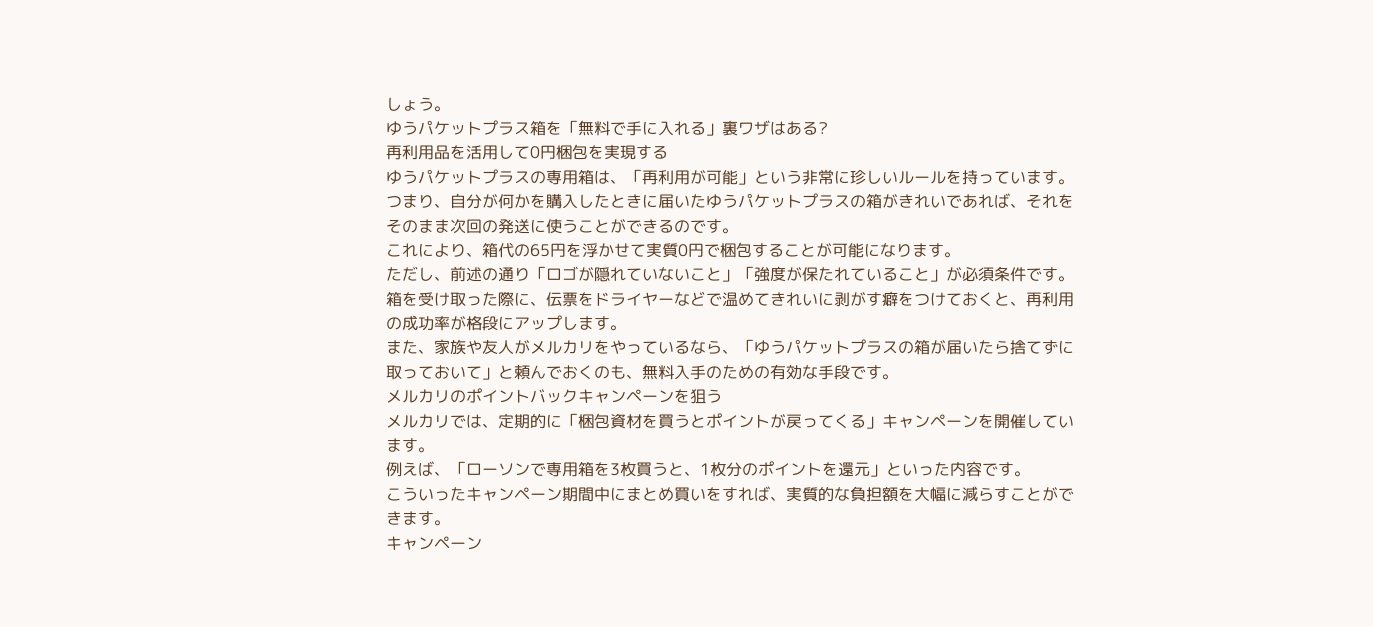しょう。
ゆうパケットプラス箱を「無料で手に入れる」裏ワザはある?
再利用品を活用して0円梱包を実現する
ゆうパケットプラスの専用箱は、「再利用が可能」という非常に珍しいルールを持っています。
つまり、自分が何かを購入したときに届いたゆうパケットプラスの箱がきれいであれば、それをそのまま次回の発送に使うことができるのです。
これにより、箱代の65円を浮かせて実質0円で梱包することが可能になります。
ただし、前述の通り「ロゴが隠れていないこと」「強度が保たれていること」が必須条件です。
箱を受け取った際に、伝票をドライヤーなどで温めてきれいに剥がす癖をつけておくと、再利用の成功率が格段にアップします。
また、家族や友人がメルカリをやっているなら、「ゆうパケットプラスの箱が届いたら捨てずに取っておいて」と頼んでおくのも、無料入手のための有効な手段です。
メルカリのポイントバックキャンペーンを狙う
メルカリでは、定期的に「梱包資材を買うとポイントが戻ってくる」キャンペーンを開催しています。
例えば、「ローソンで専用箱を3枚買うと、1枚分のポイントを還元」といった内容です。
こういったキャンペーン期間中にまとめ買いをすれば、実質的な負担額を大幅に減らすことができます。
キャンペーン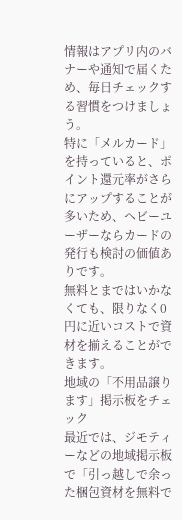情報はアプリ内のバナーや通知で届くため、毎日チェックする習慣をつけましょう。
特に「メルカード」を持っていると、ポイント還元率がさらにアップすることが多いため、ヘビーユーザーならカードの発行も検討の価値ありです。
無料とまではいかなくても、限りなく0円に近いコストで資材を揃えることができます。
地域の「不用品譲ります」掲示板をチェック
最近では、ジモティーなどの地域掲示板で「引っ越しで余った梱包資材を無料で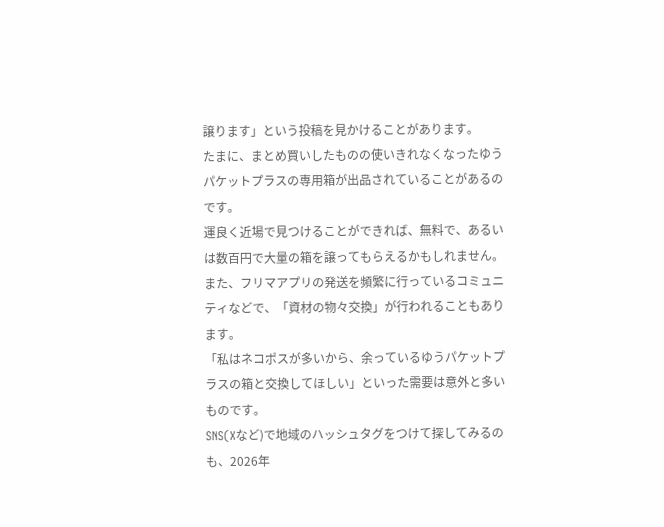譲ります」という投稿を見かけることがあります。
たまに、まとめ買いしたものの使いきれなくなったゆうパケットプラスの専用箱が出品されていることがあるのです。
運良く近場で見つけることができれば、無料で、あるいは数百円で大量の箱を譲ってもらえるかもしれません。
また、フリマアプリの発送を頻繁に行っているコミュニティなどで、「資材の物々交換」が行われることもあります。
「私はネコポスが多いから、余っているゆうパケットプラスの箱と交換してほしい」といった需要は意外と多いものです。
SNS(Xなど)で地域のハッシュタグをつけて探してみるのも、2026年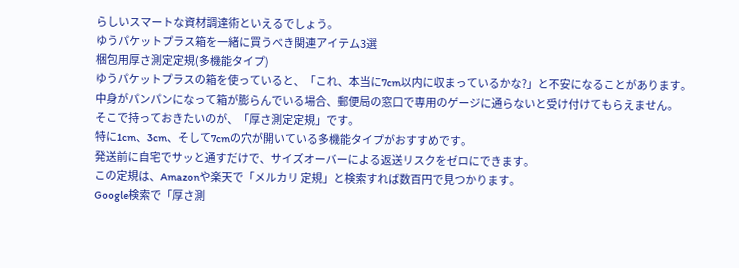らしいスマートな資材調達術といえるでしょう。
ゆうパケットプラス箱を一緒に買うべき関連アイテム3選
梱包用厚さ測定定規(多機能タイプ)
ゆうパケットプラスの箱を使っていると、「これ、本当に7cm以内に収まっているかな?」と不安になることがあります。
中身がパンパンになって箱が膨らんでいる場合、郵便局の窓口で専用のゲージに通らないと受け付けてもらえません。
そこで持っておきたいのが、「厚さ測定定規」です。
特に1cm、3cm、そして7cmの穴が開いている多機能タイプがおすすめです。
発送前に自宅でサッと通すだけで、サイズオーバーによる返送リスクをゼロにできます。
この定規は、Amazonや楽天で「メルカリ 定規」と検索すれば数百円で見つかります。
Google検索で「厚さ測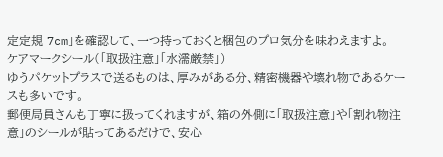定定規 7cm」を確認して、一つ持っておくと梱包のプロ気分を味わえますよ。
ケアマークシール(「取扱注意」「水濡厳禁」)
ゆうパケットプラスで送るものは、厚みがある分、精密機器や壊れ物であるケースも多いです。
郵便局員さんも丁寧に扱ってくれますが、箱の外側に「取扱注意」や「割れ物注意」のシールが貼ってあるだけで、安心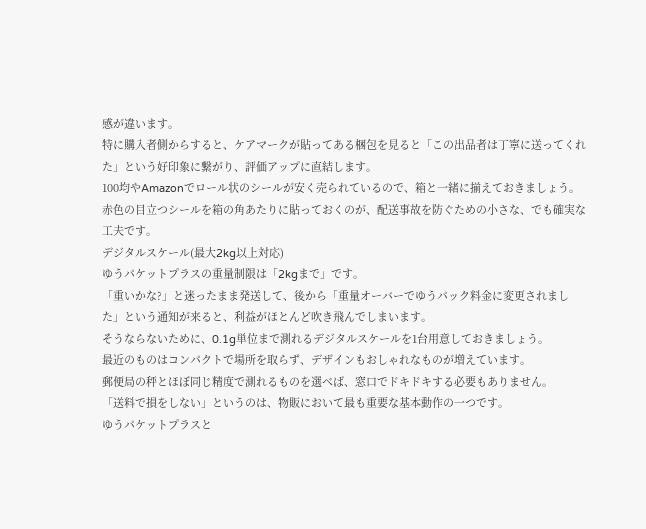感が違います。
特に購入者側からすると、ケアマークが貼ってある梱包を見ると「この出品者は丁寧に送ってくれた」という好印象に繋がり、評価アップに直結します。
100均やAmazonでロール状のシールが安く売られているので、箱と一緒に揃えておきましょう。
赤色の目立つシールを箱の角あたりに貼っておくのが、配送事故を防ぐための小さな、でも確実な工夫です。
デジタルスケール(最大2kg以上対応)
ゆうパケットプラスの重量制限は「2kgまで」です。
「重いかな?」と迷ったまま発送して、後から「重量オーバーでゆうパック料金に変更されました」という通知が来ると、利益がほとんど吹き飛んでしまいます。
そうならないために、0.1g単位まで測れるデジタルスケールを1台用意しておきましょう。
最近のものはコンパクトで場所を取らず、デザインもおしゃれなものが増えています。
郵便局の秤とほぼ同じ精度で測れるものを選べば、窓口でドキドキする必要もありません。
「送料で損をしない」というのは、物販において最も重要な基本動作の一つです。
ゆうパケットプラスと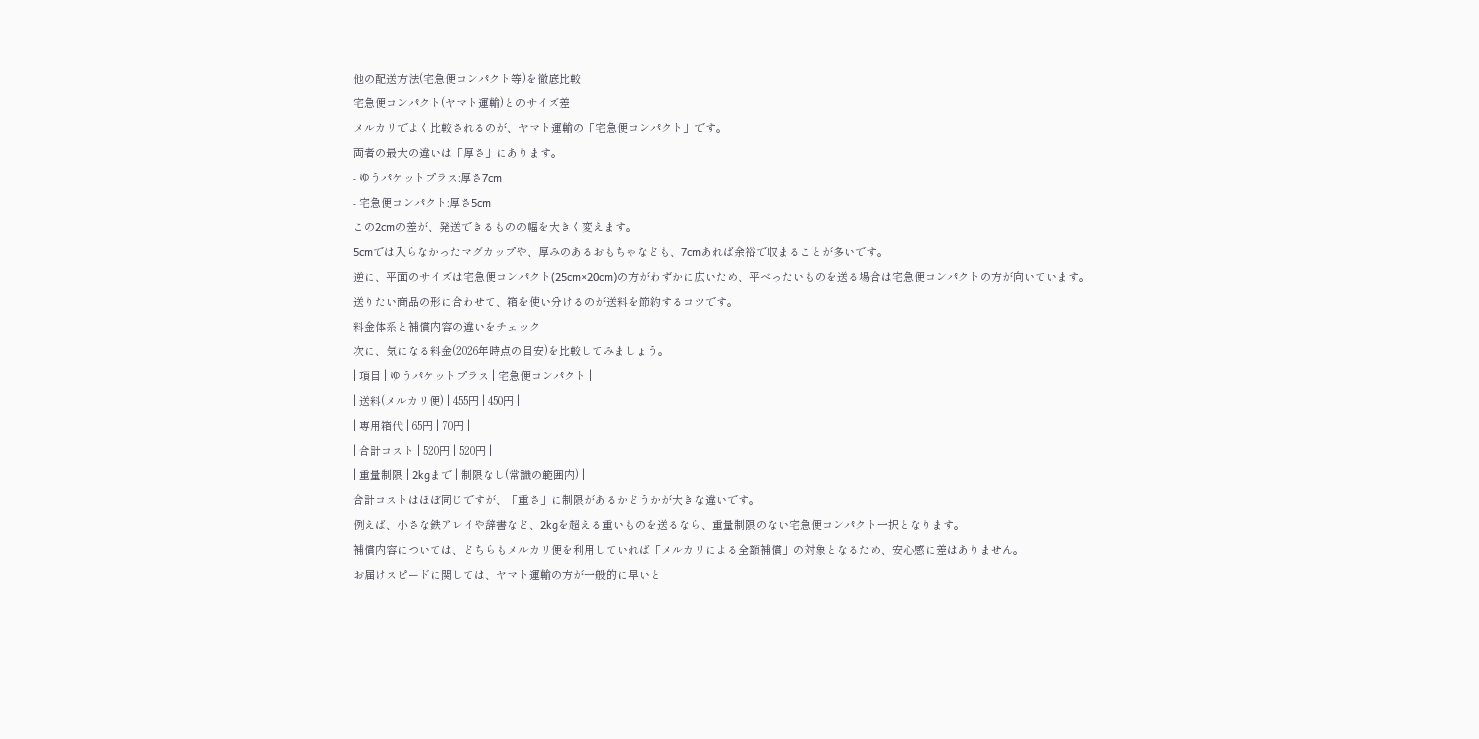他の配送方法(宅急便コンパクト等)を徹底比較
宅急便コンパクト(ヤマト運輸)とのサイズ差
メルカリでよく比較されるのが、ヤマト運輸の「宅急便コンパクト」です。
両者の最大の違いは「厚さ」にあります。
- ゆうパケットプラス:厚さ7cm
- 宅急便コンパクト:厚さ5cm
この2cmの差が、発送できるものの幅を大きく変えます。
5cmでは入らなかったマグカップや、厚みのあるおもちゃなども、7cmあれば余裕で収まることが多いです。
逆に、平面のサイズは宅急便コンパクト(25cm×20cm)の方がわずかに広いため、平べったいものを送る場合は宅急便コンパクトの方が向いています。
送りたい商品の形に合わせて、箱を使い分けるのが送料を節約するコツです。
料金体系と補償内容の違いをチェック
次に、気になる料金(2026年時点の目安)を比較してみましょう。
| 項目 | ゆうパケットプラス | 宅急便コンパクト |
| 送料(メルカリ便) | 455円 | 450円 |
| 専用箱代 | 65円 | 70円 |
| 合計コスト | 520円 | 520円 |
| 重量制限 | 2kgまで | 制限なし(常識の範囲内) |
合計コストはほぼ同じですが、「重さ」に制限があるかどうかが大きな違いです。
例えば、小さな鉄アレイや辞書など、2kgを超える重いものを送るなら、重量制限のない宅急便コンパクト一択となります。
補償内容については、どちらもメルカリ便を利用していれば「メルカリによる全額補償」の対象となるため、安心感に差はありません。
お届けスピードに関しては、ヤマト運輸の方が一般的に早いと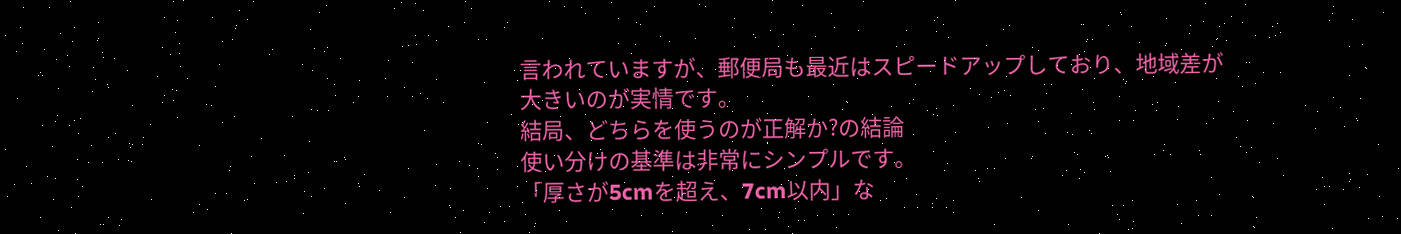言われていますが、郵便局も最近はスピードアップしており、地域差が大きいのが実情です。
結局、どちらを使うのが正解か?の結論
使い分けの基準は非常にシンプルです。
「厚さが5cmを超え、7cm以内」な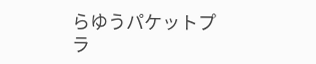らゆうパケットプラ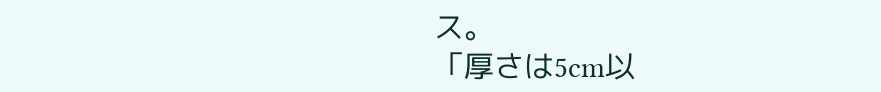ス。
「厚さは5cm以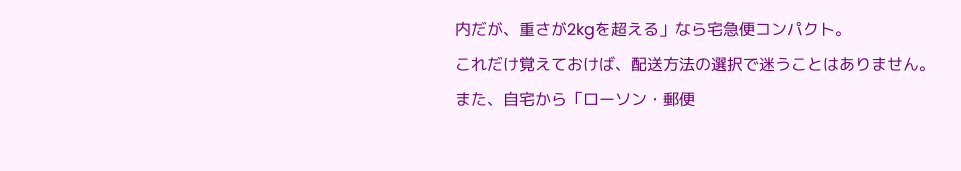内だが、重さが2kgを超える」なら宅急便コンパクト。
これだけ覚えておけば、配送方法の選択で迷うことはありません。
また、自宅から「ローソン・郵便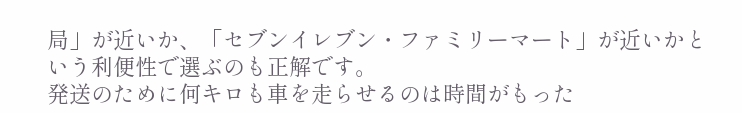局」が近いか、「セブンイレブン・ファミリーマート」が近いかという利便性で選ぶのも正解です。
発送のために何キロも車を走らせるのは時間がもった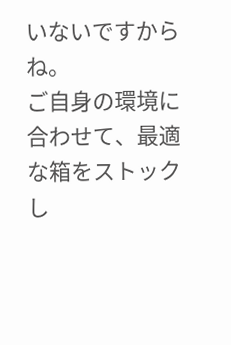いないですからね。
ご自身の環境に合わせて、最適な箱をストックし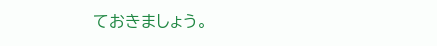ておきましょう。